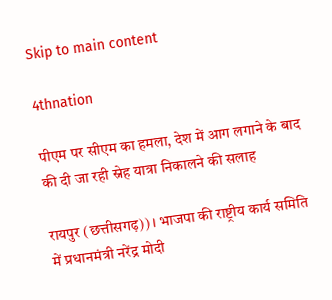Skip to main content

4thnation

पीएम पर सीएम का हमला, देश में आग लगाने के बाद की दी जा रही स्नेह यात्रा निकालने की सलाह

रायपुर (छत्तीसगढ़))। भाजपा की राष्ट्रीय कार्य समिति में प्रधानमंत्री नरेंद्र मोदी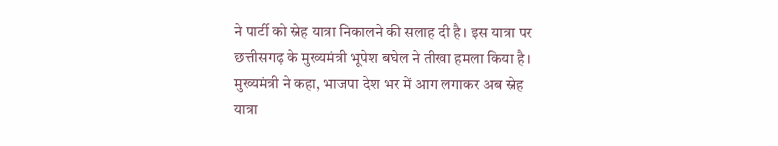ने पार्टी को स्नेह यात्रा निकालने की सलाह दी है। इस यात्रा पर छत्तीसगढ़ के मुख्यमंत्री भूपेश बघेल ने तीखा हमला किया है। मुख्यमंत्री ने कहा, भाजपा देश भर में आग लगाकर अब स्नेह यात्रा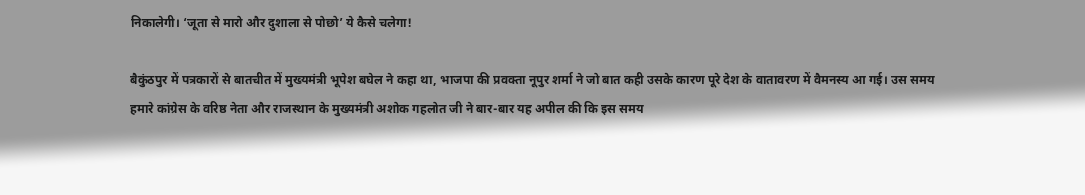निकालेगी। ‘जूता से मारो और दुशाला से पोछो’ ये कैसे चलेगा!

बैकुंठपुर में पत्रकारों से बातचीत में मुख्यमंत्री भूपेश बघेल ने कहा था, भाजपा की प्रवक्ता नूपुर शर्मा ने जो बात कही उसके कारण पूरे देश के वातावरण में वैमनस्य आ गई। उस समय हमारे कांग्रेस के वरिष्ठ नेता और राजस्थान के मुख्यमंत्री अशोक गहलोत जी ने बार-बार यह अपील की कि इस समय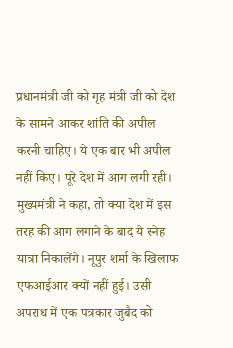प्रधानमंत्री जी को गृह मंत्री जी को देश के सामने आकर शांति की अपील करनी चाहिए। ये एक बार भी अपील नहीं किए। पूरे देश में आग लगी रही।
मुख्यमंत्री ने कहा, तो क्या देश में इस तरह की आग लगाने के बाद ये स्नेह यात्रा निकालेंगे। नूपुर शर्मा के खिलाफ एफआईआर क्यों नहीं हुई। उसी अपराध में एक पत्रकार जुबैद को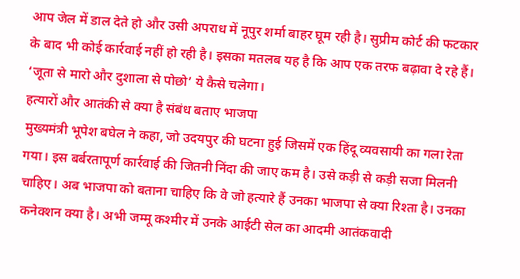आप जेल में डाल देते हो और उसी अपराध में नूपुर शर्मा बाहर घूम रही है। सुप्रीम कोर्ट की फटकार के बाद भी कोई कार्रवाई नहीं हो रही है। इसका मतलब यह है कि आप एक तरफ बढ़ावा दे रहे हैं। ‘जूता से मारो और दुशाला से पोछो’ ये कैसे चलेगा।
हत्यारों और आतंकी से क्या है संबंध बताए भाजपा
मुख्यमंत्री भूपेश बघेल ने कहा, जो उदयपुर की घटना हुई जिसमें एक हिंदू व्यवसायी का गला रेता गया। इस बर्बरतापूर्ण कार्रवाई की जितनी निंदा की जाए कम है। उसे कड़ी से कड़ी सजा मिलनी चाहिए। अब भाजपा को बताना चाहिए कि वे जो हत्यारे हैं उनका भाजपा से क्या रिश्ता है। उनका कनेक्शन क्या है। अभी जम्मू कश्मीर में उनके आईटी सेल का आदमी आतंकवादी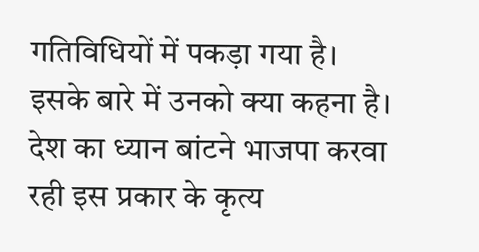गतिविधियों में पकड़ा गया है। इसके बारे में उनको क्या कहना है।
देश का ध्यान बांटने भाजपा करवा रही इस प्रकार के कृत्य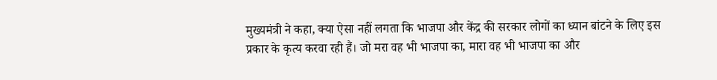मुख्यमंत्री ने कहा, क्या ऐसा नहीं लगता कि भाजपा और केंद्र की सरकार लोगों का ध्यान बांटने के लिए इस प्रकार के कृत्य करवा रही हैं। जो मरा वह भी भाजपा का, मारा वह भी भाजपा का और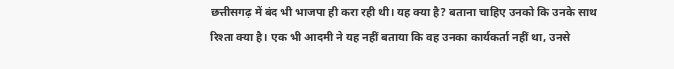छत्तीसगढ़ में बंद भी भाजपा ही करा रही थी। यह क्या है? बताना चाहिए उनको कि उनके साथ रिश्ता क्या है। एक भी आदमी ने यह नहीं बताया कि वह उनका कार्यकर्ता नहीं था, उनसे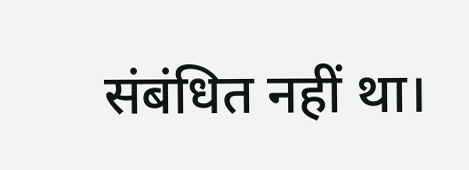संबंधित नहीं था।